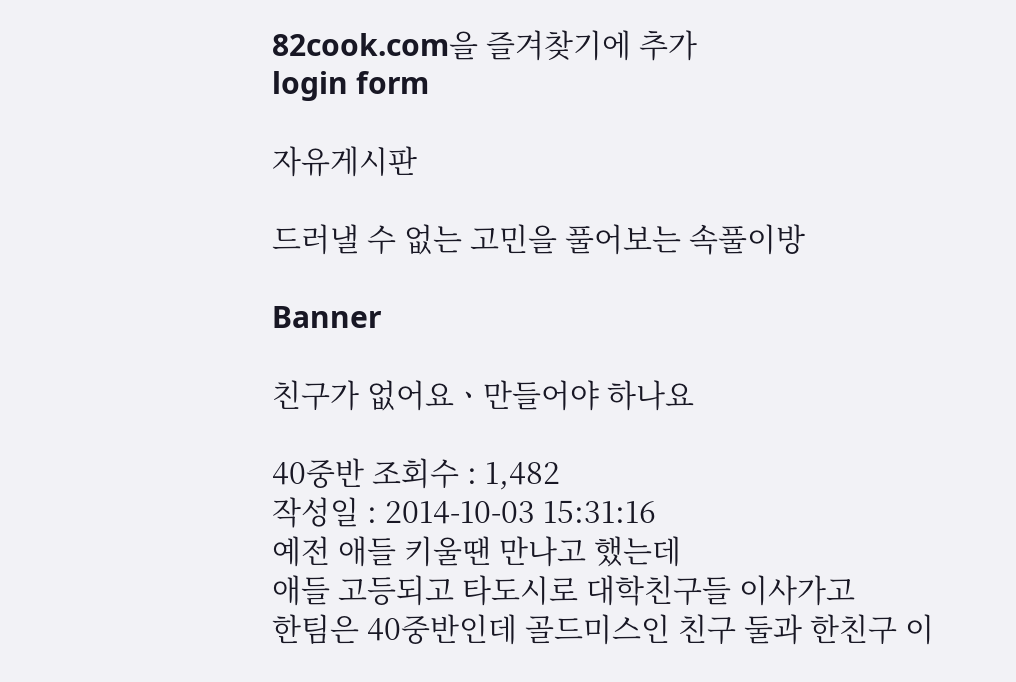82cook.com을 즐겨찾기에 추가
login form

자유게시판

드러낼 수 없는 고민을 풀어보는 속풀이방

Banner

친구가 없어요ㆍ만들어야 하나요

40중반 조회수 : 1,482
작성일 : 2014-10-03 15:31:16
예전 애들 키울땐 만나고 했는데
애들 고등되고 타도시로 대학친구들 이사가고
한팀은 40중반인데 골드미스인 친구 둘과 한친구 이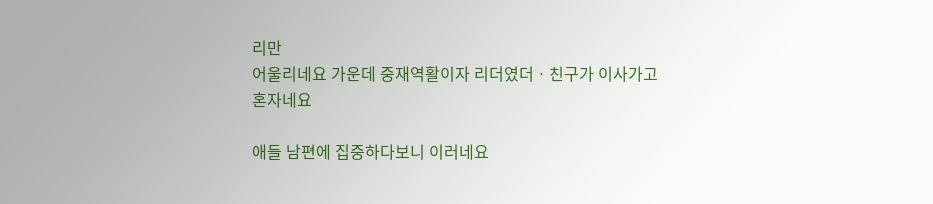리만
어울리네요 가운데 중재역활이자 리더였더ㆍ친구가 이사가고
혼자네요

애들 남편에 집중하다보니 이러네요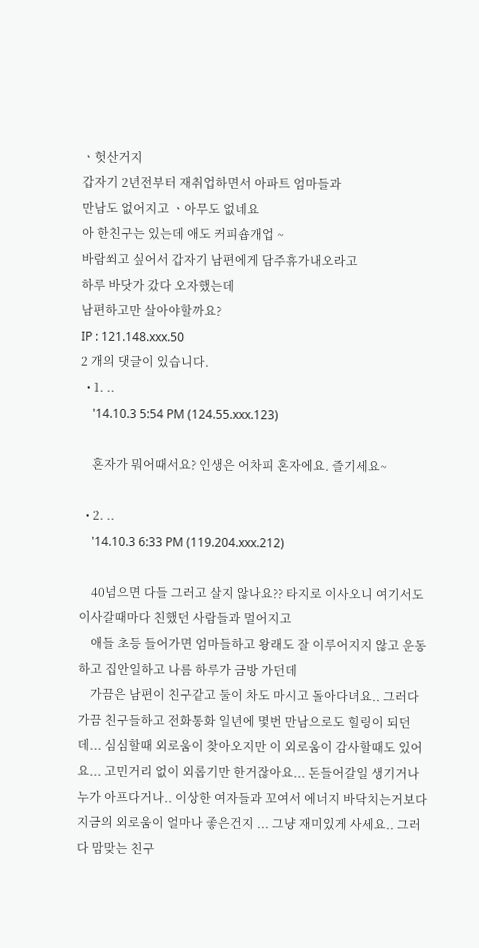ㆍ헛산거지
갑자기 2년전부터 재취업하면서 아파트 엄마들과
만남도 없어지고 ㆍ아무도 없네요
아 한친구는 있는데 애도 커피숍개업 ~
바람쐬고 싶어서 갑자기 남편에게 담주휴가내오라고
하루 바닷가 갔다 오자했는데
남편하고만 살아야할까요?
IP : 121.148.xxx.50
2 개의 댓글이 있습니다.
  • 1. ..
    '14.10.3 5:54 PM (124.55.xxx.123)

    혼자가 뭐어때서요? 인생은 어차피 혼자에요. 즐기세요~

  • 2. ..
    '14.10.3 6:33 PM (119.204.xxx.212)

    40넘으면 다들 그러고 살지 않나요?? 타지로 이사오니 여기서도 이사갈때마다 친했던 사람들과 멀어지고
    애들 초등 들어가면 엄마들하고 왕래도 잘 이루어지지 않고 운동하고 집안일하고 나름 하루가 금방 가던데
    가끔은 남편이 친구같고 둘이 차도 마시고 돌아다녀요.. 그러다 가끔 친구들하고 전화통화 일년에 몇번 만남으로도 힐링이 되던데... 심심할때 외로움이 찾아오지만 이 외로움이 감사할때도 있어요... 고민거리 없이 외롭기만 한거잖아요... 돈들어갈일 생기거나 누가 아프다거나.. 이상한 여자들과 꼬여서 에너지 바닥치는거보다 지금의 외로움이 얼마나 좋은건지 ... 그냥 재미있게 사세요.. 그러다 맘맞는 친구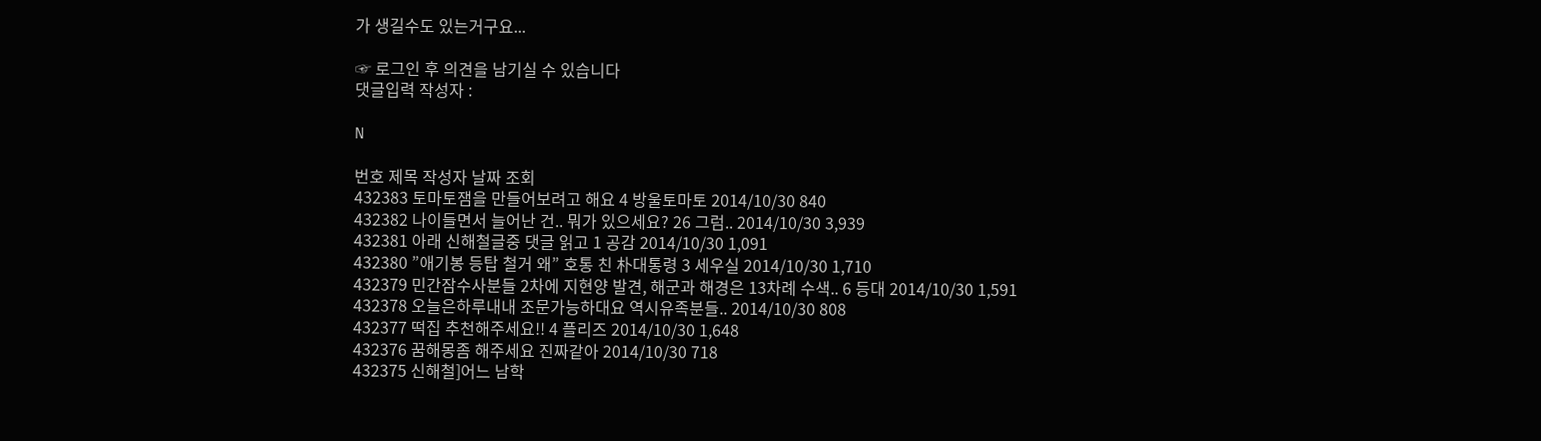가 생길수도 있는거구요...

☞ 로그인 후 의견을 남기실 수 있습니다
댓글입력 작성자 :

N

번호 제목 작성자 날짜 조회
432383 토마토잼을 만들어보려고 해요 4 방울토마토 2014/10/30 840
432382 나이들면서 늘어난 건.. 뭐가 있으세요? 26 그럼.. 2014/10/30 3,939
432381 아래 신해철글중 댓글 읽고 1 공감 2014/10/30 1,091
432380 ”애기봉 등탑 철거 왜” 호통 친 朴대통령 3 세우실 2014/10/30 1,710
432379 민간잠수사분들 2차에 지현양 발견, 해군과 해경은 13차례 수색.. 6 등대 2014/10/30 1,591
432378 오늘은하루내내 조문가능하대요 역시유족분들.. 2014/10/30 808
432377 떡집 추천해주세요!! 4 플리즈 2014/10/30 1,648
432376 꿈해몽좀 해주세요 진짜같아 2014/10/30 718
432375 신해철]어느 남학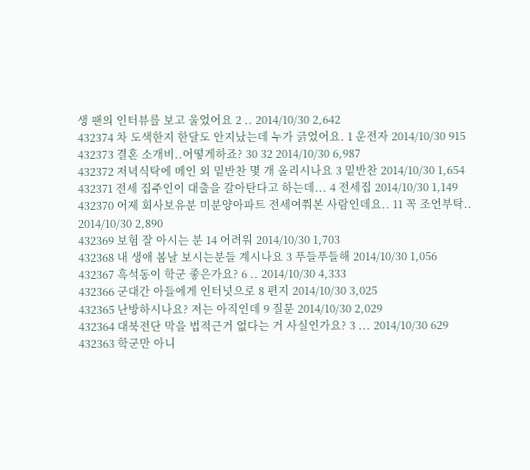생 팬의 인터뷰를 보고 울었어요 2 .. 2014/10/30 2,642
432374 차 도색한지 한달도 안지났는데 누가 긁었어요. 1 운전자 2014/10/30 915
432373 결혼 소개비..어떻게하죠? 30 32 2014/10/30 6,987
432372 저녁식탁에 메인 외 밑반찬 몇 개 올리시나요 3 밑반찬 2014/10/30 1,654
432371 전세 집주인이 대출을 갈아탄다고 하는데... 4 전세집 2014/10/30 1,149
432370 어제 회사보유분 미분양아파트 전세여쭤본 사람인데요.. 11 꼭 조언부탁.. 2014/10/30 2,890
432369 보험 잘 아시는 분 14 어려워 2014/10/30 1,703
432368 내 생애 봄날 보시는분들 계시나요 3 푸들푸들해 2014/10/30 1,056
432367 흑석동이 학군 좋은가요? 6 .. 2014/10/30 4,333
432366 군대간 아들에게 인터넛으로 8 편지 2014/10/30 3,025
432365 난방하시나요? 저는 아직인데 9 질문 2014/10/30 2,029
432364 대북전단 막을 법적근거 없다는 거 사실인가요? 3 ... 2014/10/30 629
432363 학군만 아니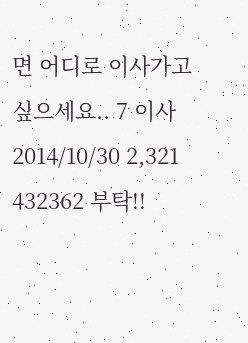면 어디로 이사가고 싶으세요.. 7 이사 2014/10/30 2,321
432362 부탁!!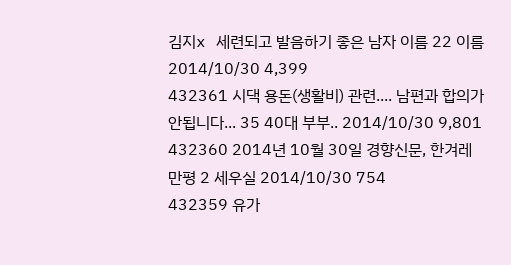김지x 세련되고 발음하기 좋은 남자 이름 22 이름 2014/10/30 4,399
432361 시댁 용돈(생활비) 관련.... 남편과 합의가 안됩니다... 35 40대 부부.. 2014/10/30 9,801
432360 2014년 10월 30일 경향신문, 한겨레 만평 2 세우실 2014/10/30 754
432359 유가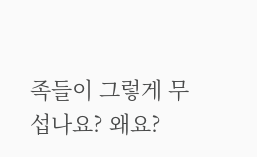족들이 그렇게 무섭나요? 왜요?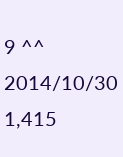9 ^^ 2014/10/30 1,415